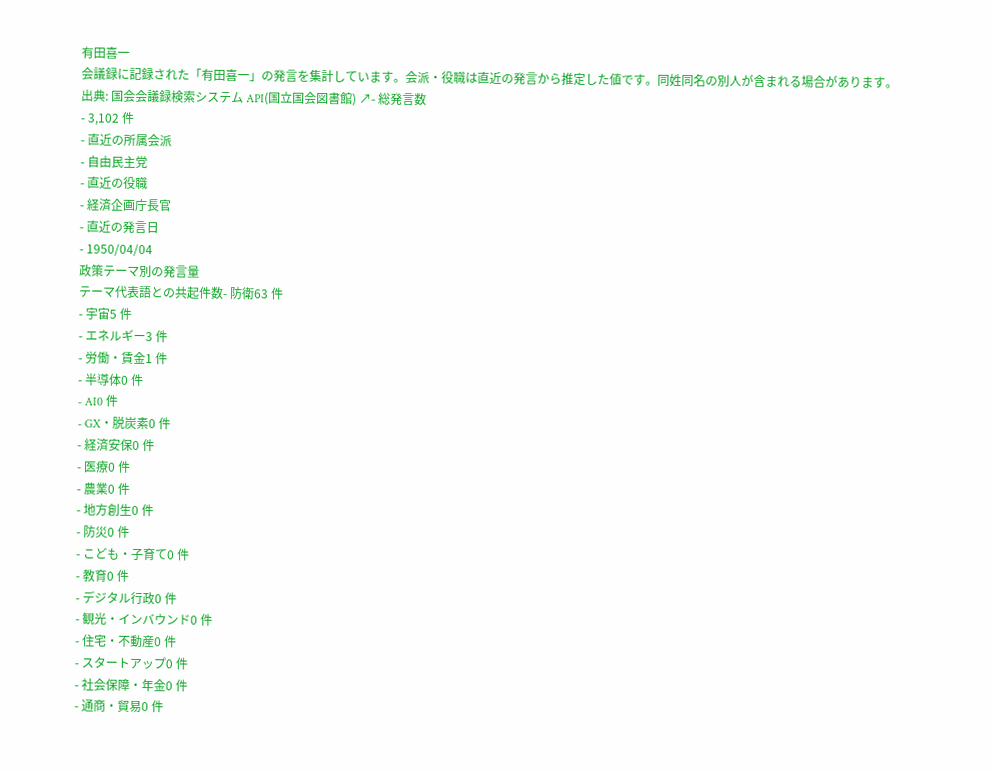有田喜一
会議録に記録された「有田喜一」の発言を集計しています。会派・役職は直近の発言から推定した値です。同姓同名の別人が含まれる場合があります。
出典: 国会会議録検索システム API(国立国会図書館) ↗- 総発言数
- 3,102 件
- 直近の所属会派
- 自由民主党
- 直近の役職
- 経済企画庁長官
- 直近の発言日
- 1950/04/04
政策テーマ別の発言量
テーマ代表語との共起件数- 防衛63 件
- 宇宙5 件
- エネルギー3 件
- 労働・賃金1 件
- 半導体0 件
- AI0 件
- GX・脱炭素0 件
- 経済安保0 件
- 医療0 件
- 農業0 件
- 地方創生0 件
- 防災0 件
- こども・子育て0 件
- 教育0 件
- デジタル行政0 件
- 観光・インバウンド0 件
- 住宅・不動産0 件
- スタートアップ0 件
- 社会保障・年金0 件
- 通商・貿易0 件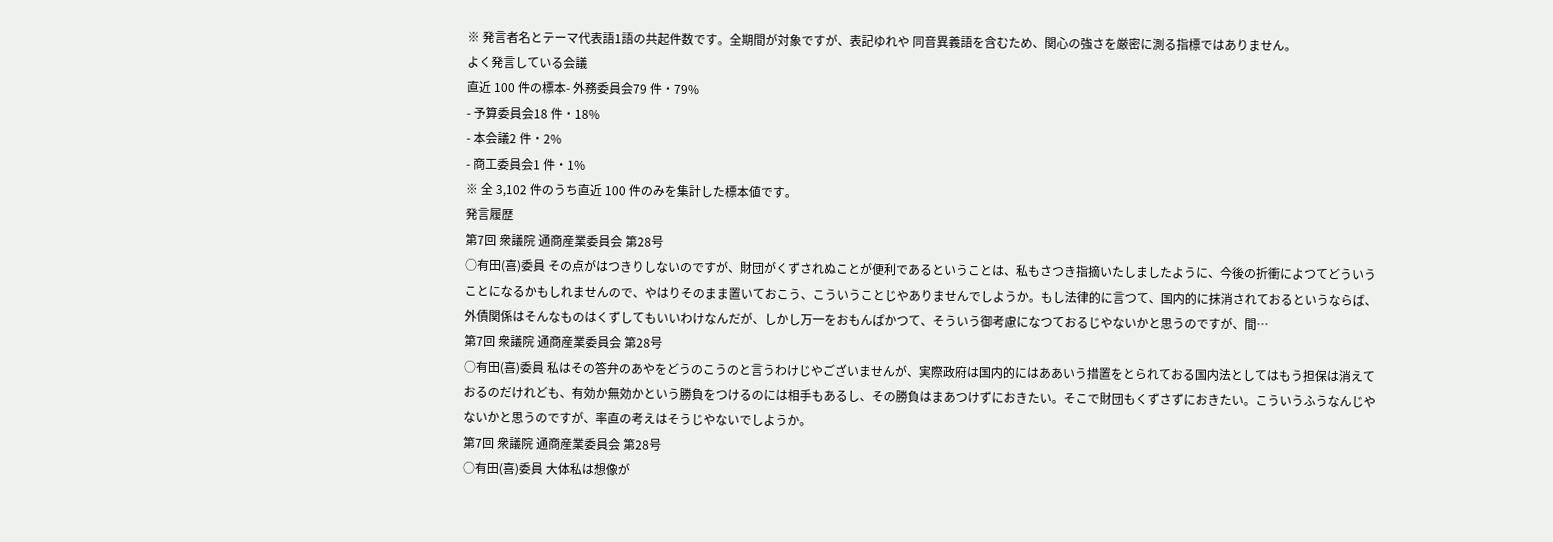※ 発言者名とテーマ代表語1語の共起件数です。全期間が対象ですが、表記ゆれや 同音異義語を含むため、関心の強さを厳密に測る指標ではありません。
よく発言している会議
直近 100 件の標本- 外務委員会79 件・79%
- 予算委員会18 件・18%
- 本会議2 件・2%
- 商工委員会1 件・1%
※ 全 3,102 件のうち直近 100 件のみを集計した標本値です。
発言履歴
第7回 衆議院 通商産業委員会 第28号
○有田(喜)委員 その点がはつきりしないのですが、財団がくずされぬことが便利であるということは、私もさつき指摘いたしましたように、今後の折衝によつてどういうことになるかもしれませんので、やはりそのまま置いておこう、こういうことじやありませんでしようか。もし法律的に言つて、国内的に抹消されておるというならば、外債関係はそんなものはくずしてもいいわけなんだが、しかし万一をおもんぱかつて、そういう御考慮になつておるじやないかと思うのですが、間…
第7回 衆議院 通商産業委員会 第28号
○有田(喜)委員 私はその答弁のあやをどうのこうのと言うわけじやございませんが、実際政府は国内的にはああいう措置をとられておる国内法としてはもう担保は消えておるのだけれども、有効か無効かという勝負をつけるのには相手もあるし、その勝負はまあつけずにおきたい。そこで財団もくずさずにおきたい。こういうふうなんじやないかと思うのですが、率直の考えはそうじやないでしようか。
第7回 衆議院 通商産業委員会 第28号
○有田(喜)委員 大体私は想像が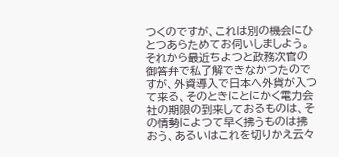つくのですが、これは別の機会にひとつあらためてお伺いしましよう。 それから最近ちよつと政務次官の御答弁で私了解できなかつたのですが、外資導入で日本へ外貨が入つて来る、そのときにとにかく電力会社の期限の到来しておるものは、その情勢によつて早く拂うものは拂おう、あるいはこれを切りかえ云々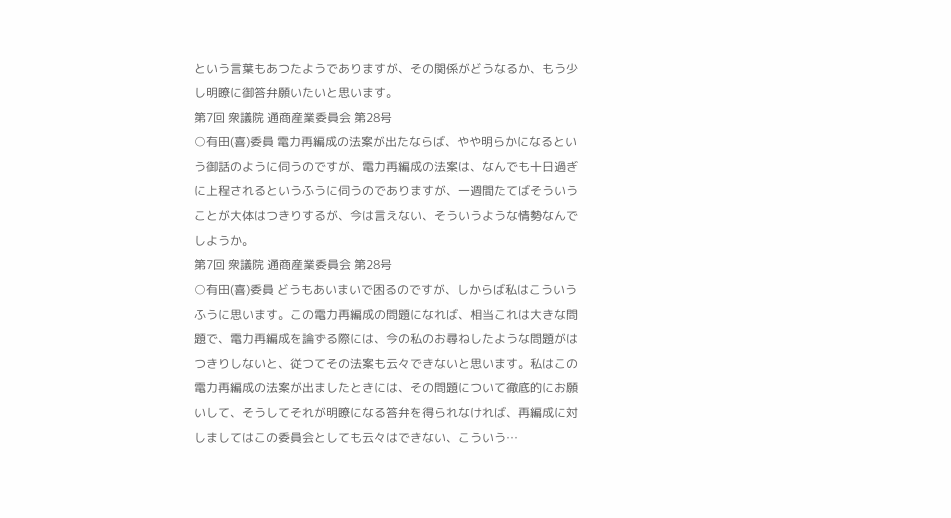という言葉もあつたようでありますが、その関係がどうなるか、もう少し明瞭に御答弁願いたいと思います。
第7回 衆議院 通商産業委員会 第28号
○有田(喜)委員 電力再編成の法案が出たならば、やや明らかになるという御話のように伺うのですが、電力再編成の法案は、なんでも十日過ぎに上程されるというふうに伺うのでありますが、一週間たてばそういうことが大体はつきりするが、今は言えない、そういうような情勢なんでしようか。
第7回 衆議院 通商産業委員会 第28号
○有田(喜)委員 どうもあいまいで困るのですが、しからば私はこういうふうに思います。この電力再編成の問題になれば、相当これは大きな問題で、電力再編成を論ずる際には、今の私のお尋ねしたような問題がはつきりしないと、従つてその法案も云々できないと思います。私はこの電力再編成の法案が出ましたときには、その問題について徹底的にお願いして、そうしてそれが明瞭になる答弁を得られなければ、再編成に対しましてはこの委員会としても云々はできない、こういう…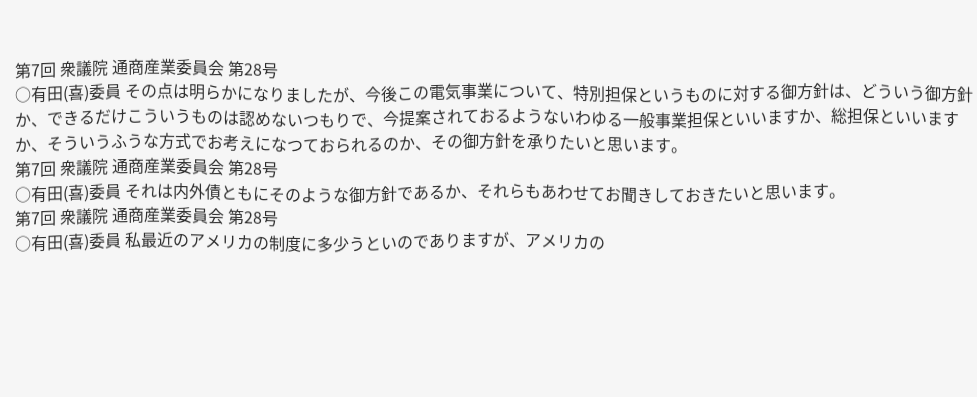第7回 衆議院 通商産業委員会 第28号
○有田(喜)委員 その点は明らかになりましたが、今後この電気事業について、特別担保というものに対する御方針は、どういう御方針か、できるだけこういうものは認めないつもりで、今提案されておるようないわゆる一般事業担保といいますか、総担保といいますか、そういうふうな方式でお考えになつておられるのか、その御方針を承りたいと思います。
第7回 衆議院 通商産業委員会 第28号
○有田(喜)委員 それは内外債ともにそのような御方針であるか、それらもあわせてお聞きしておきたいと思います。
第7回 衆議院 通商産業委員会 第28号
○有田(喜)委員 私最近のアメリカの制度に多少うといのでありますが、アメリカの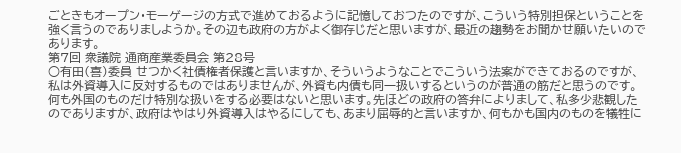ごときもオープン・モーゲージの方式で進めておるように記憶しておつたのですが、こういう特別担保ということを強く言うのでありましようか。その辺も政府の方がよく御存じだと思いますが、最近の趨勢をお聞かせ願いたいのであります。
第7回 衆議院 通商産業委員会 第28号
○有田(喜)委員 せつかく社債権者保護と言いますか、そういうようなことでこういう法案ができておるのですが、私は外資導入に反対するものではありませんが、外資も内債も同一扱いするというのが普通の筋だと思うのです。何も外国のものだけ特別な扱いをする必要はないと思います。先ほどの政府の答弁によりまして、私多少悲観したのでありますが、政府はやはり外資導入はやるにしても、あまり屈辱的と言いますか、何もかも国内のものを犠牲に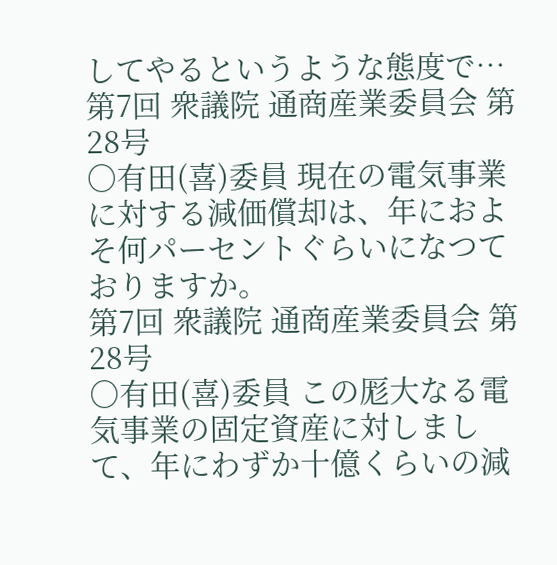してやるというような態度で…
第7回 衆議院 通商産業委員会 第28号
○有田(喜)委員 現在の電気事業に対する減価償却は、年におよそ何パーセントぐらいになつておりますか。
第7回 衆議院 通商産業委員会 第28号
○有田(喜)委員 この厖大なる電気事業の固定資産に対しまして、年にわずか十億くらいの減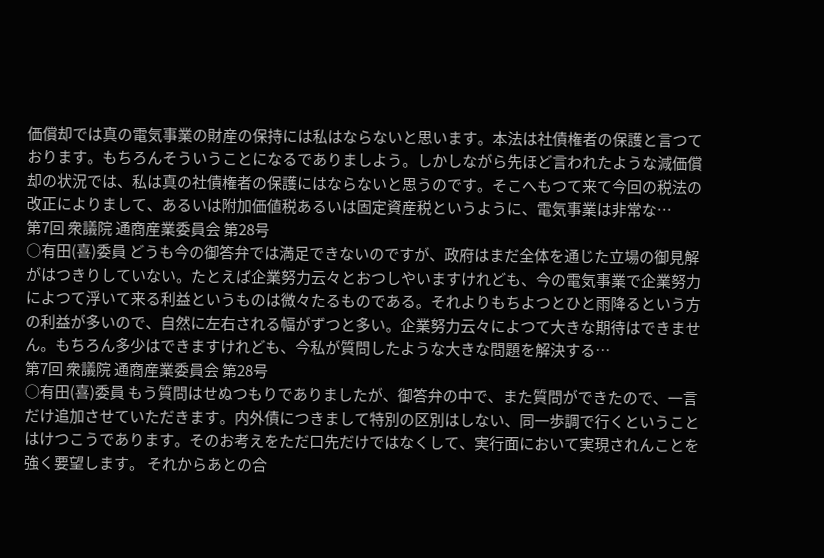価償却では真の電気事業の財産の保持には私はならないと思います。本法は社債権者の保護と言つております。もちろんそういうことになるでありましよう。しかしながら先ほど言われたような減価償却の状況では、私は真の社債権者の保護にはならないと思うのです。そこへもつて来て今回の税法の改正によりまして、あるいは附加価値税あるいは固定資産税というように、電気事業は非常な…
第7回 衆議院 通商産業委員会 第28号
○有田(喜)委員 どうも今の御答弁では満足できないのですが、政府はまだ全体を通じた立場の御見解がはつきりしていない。たとえば企業努力云々とおつしやいますけれども、今の電気事業で企業努力によつて浮いて来る利益というものは微々たるものである。それよりもちよつとひと雨降るという方の利益が多いので、自然に左右される幅がずつと多い。企業努力云々によつて大きな期待はできません。もちろん多少はできますけれども、今私が質問したような大きな問題を解決する…
第7回 衆議院 通商産業委員会 第28号
○有田(喜)委員 もう質問はせぬつもりでありましたが、御答弁の中で、また質問ができたので、一言だけ追加させていただきます。内外債につきまして特別の区別はしない、同一歩調で行くということはけつこうであります。そのお考えをただ口先だけではなくして、実行面において実現されんことを強く要望します。 それからあとの合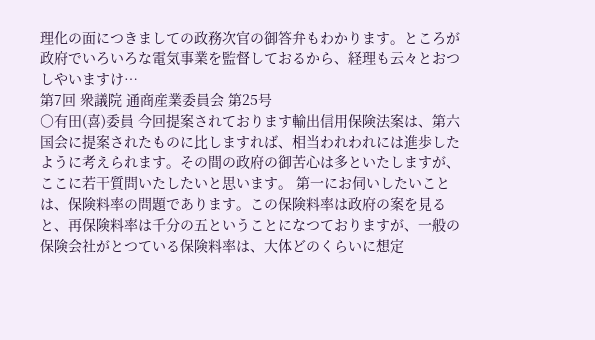理化の面につきましての政務次官の御答弁もわかります。ところが政府でいろいろな電気事業を監督しておるから、経理も云々とおつしやいますけ…
第7回 衆議院 通商産業委員会 第25号
○有田(喜)委員 今回提案されております輸出信用保険法案は、第六国会に提案されたものに比しますれば、相当われわれには進歩したように考えられます。その間の政府の御苦心は多といたしますが、ここに若干質問いたしたいと思います。 第一にお伺いしたいことは、保険料率の問題であります。この保険料率は政府の案を見ると、再保険料率は千分の五ということになつておりますが、一般の保険会社がとつている保険料率は、大体どのくらいに想定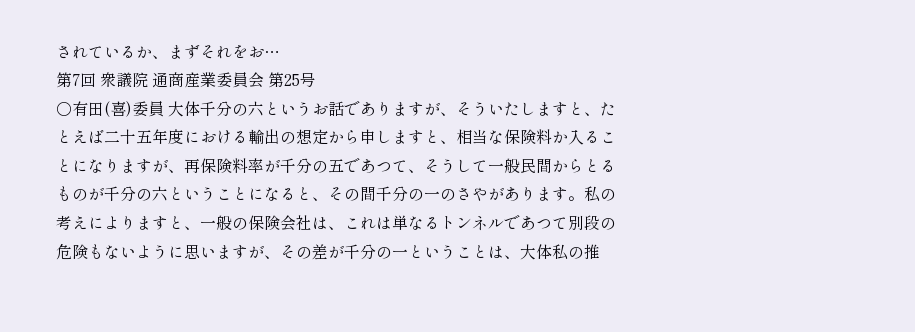されているか、まずそれをお…
第7回 衆議院 通商産業委員会 第25号
○有田(喜)委員 大体千分の六というお話でありますが、そういたしますと、たとえば二十五年度における輸出の想定から申しますと、相当な保険料か入ることになりますが、再保険料率が千分の五であつて、そうして一般民間からとるものが千分の六ということになると、その間千分の一のさやがあります。私の考えによりますと、一般の保険会社は、これは単なるトンネルであつて別段の危険もないように思いますが、その差が千分の一ということは、大体私の推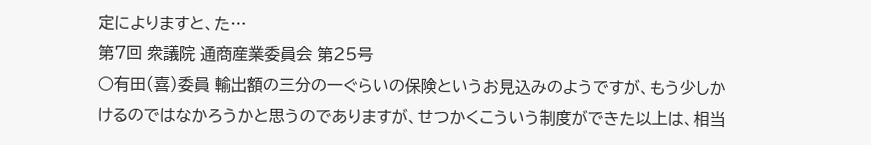定によりますと、た…
第7回 衆議院 通商産業委員会 第25号
○有田(喜)委員 輸出額の三分の一ぐらいの保険というお見込みのようですが、もう少しかけるのではなかろうかと思うのでありますが、せつかくこういう制度ができた以上は、相当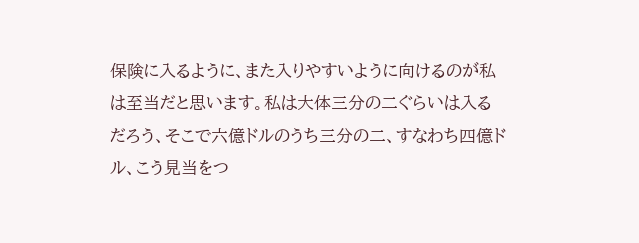保険に入るように、また入りやすいように向けるのが私は至当だと思います。私は大体三分の二ぐらいは入るだろう、そこで六億ドルのうち三分の二、すなわち四億ドル、こう見当をつ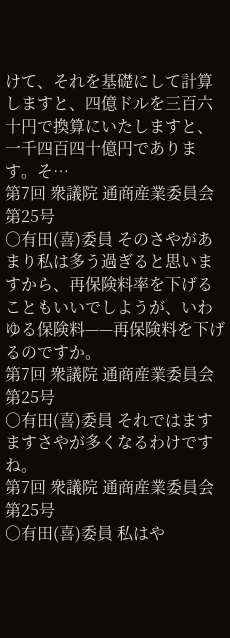けて、それを基礎にして計算しますと、四億ドルを三百六十円で換算にいたしますと、一千四百四十億円であります。そ…
第7回 衆議院 通商産業委員会 第25号
○有田(喜)委員 そのさやがあまり私は多う過ぎると思いますから、再保険料率を下げることもいいでしようが、いわゆる保険料——再保険料を下げるのですか。
第7回 衆議院 通商産業委員会 第25号
○有田(喜)委員 それではますますさやが多くなるわけですね。
第7回 衆議院 通商産業委員会 第25号
○有田(喜)委員 私はや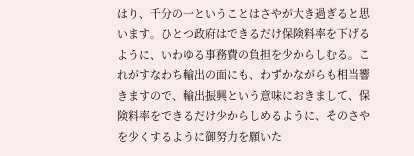はり、千分の一ということはさやが大き過ぎると思います。ひとつ政府はできるだけ保険料率を下げるように、いわゆる事務費の負担を少からしむる。これがすなわち輸出の面にも、わずかながらも相当響きますので、輸出振興という意味におきまして、保険料率をできるだけ少からしめるように、そのさやを少くするように御努力を願いた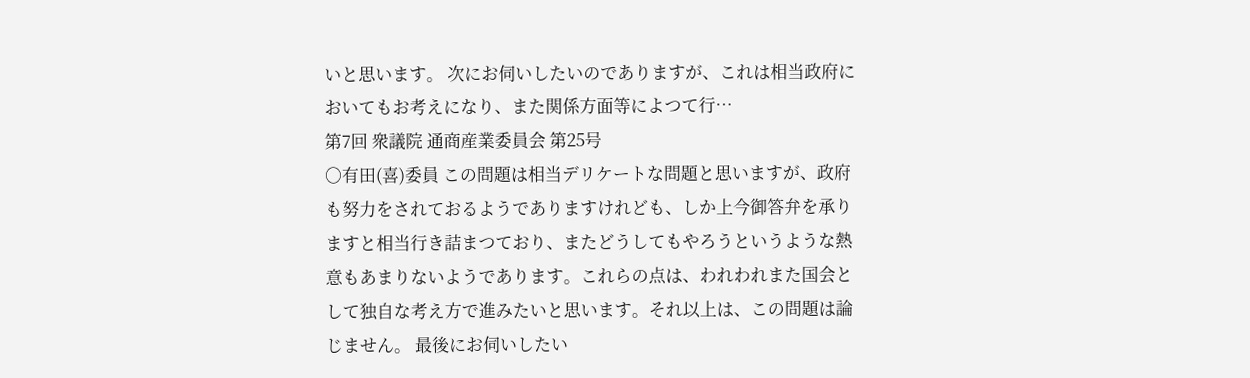いと思います。 次にお伺いしたいのでありますが、これは相当政府においてもお考えになり、また関係方面等によつて行…
第7回 衆議院 通商産業委員会 第25号
○有田(喜)委員 この問題は相当デリケートな問題と思いますが、政府も努力をされておるようでありますけれども、しか上今御答弁を承りますと相当行き詰まつており、またどうしてもやろうというような熱意もあまりないようであります。これらの点は、われわれまた国会として独自な考え方で進みたいと思います。それ以上は、この問題は論じません。 最後にお伺いしたい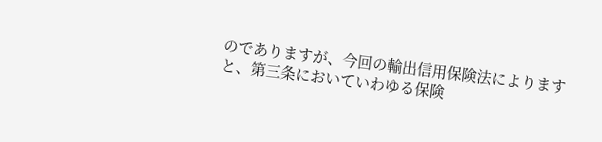のでありますが、今回の輸出信用保険法によりますと、第三条においていわゆる保険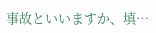事故といいますか、填…